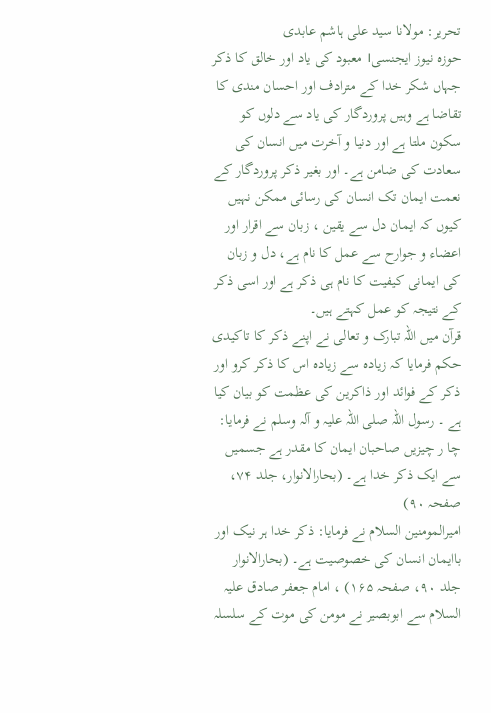تحریر: مولانا سید علی ہاشم عابدی
حوزہ نیوز ایجنسی। معبود کی یاد اور خالق کا ذکر جہاں شکر خدا کے مترادف اور احسان مندی کا تقاضا ہے وہیں پروردگار کی یاد سے دلوں کو سکون ملتا ہے اور دنیا و آخرت میں انسان کی سعادت کی ضامن ہے۔ اور بغیر ذکر پروردگار کے نعمت ایمان تک انسان کی رسائی ممکن نہیں کیوں کہ ایمان دل سے یقین ، زبان سے اقرار اور اعضاء و جوارح سے عمل کا نام ہے، دل و زبان کی ایمانی کیفیت کا نام ہی ذکر ہے اور اسی ذکر کے نتیجہ کو عمل کہتے ہیں۔
قرآن میں اللہ تبارک و تعالی نے اپنے ذکر کا تاکیدی حکم فرمایا کہ زیادہ سے زیادہ اس کا ذکر کرو اور ذکر کے فوائد اور ذاکرین کی عظمت کو بیان کیا ہے ۔ رسول اللہ صلی اللہ علیہ و آلہ وسلم نے فرمایا: چا ر چیزیں صاحبان ایمان کا مقدر ہے جسمیں سے ایک ذکر خدا ہے۔ (بحارالانوار، جلد ۷۴، صفحہ ۹۰)
امیرالمومنین السلام نے فرمایا: ذکر خدا ہر نیک اور باایمان انسان کی خصوصیت ہے۔ (بحارالانوار جلد ۹۰، صفحہ ۱۶۵) ، امام جعفر صادق علیہ السلام سے ابوبصیر نے مومن کی موت کے سلسلہ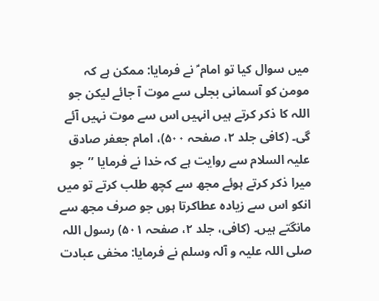میں سوال کیا تو امام ؑ نے فرمایا: ممکن ہے کہ مومن کو آسمانی بجلی سے موت آ جائے لیکن جو اللہ کا ذکر کرتے ہیں انہیں اس سے موت نہیں آئے گی۔ (کافی جلد ۲، صفحہ ۵۰۰)، امام جعفر صادق علیہ السلام سے روایت ہے کہ خدا نے فرمایا ’’جو میرا ذکر کرتے ہوئے مجھ سے کچھ طلب کرتے تو میں انکو اس سے زیادہ عطاکرتا ہوں جو صرف مجھ سے مانگتے ہیں۔ (کافی، جلد ۲، صفحہ ۵۰۱) رسول اللہ صلی اللہ علیہ و آلہ وسلم نے فرمایا: مخفی عبادت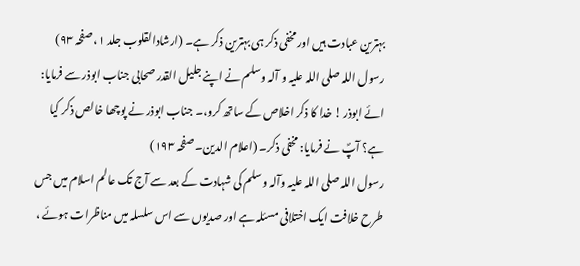بہترین عبادت ہیں اور مخفی ذکر ہی بہترین ذکر ہے۔ (ارشادالقلوب جلد ۱، صفحہ ۹۳) رسول اللہ صلی اللہ علیہ و آلہ وسلم نے اپنے جلیل القدر صحابی جناب ابوذر سے فرمایا: ائے ابوذر ! خدا کا ذکر اخلاص کے ساتھ کرو،۔ جناب ابوذر نے پوچھا خالص ذکر کیا ہے؟ آپؐ نے فرمایا: مخفی ذکر۔ (اعلام الدین۔ صفحہ ۱۹۳)
رسول اللہ صلی اللہ علیہ وآلہ وسلم کی شہادت کے بعد سے آج تک عالم اسلام میں جس طرح خلافت ایک اختلافی مسئلہ ہے اور صدیوں سے اس سلسلہ میں مناظرات ہوئے ،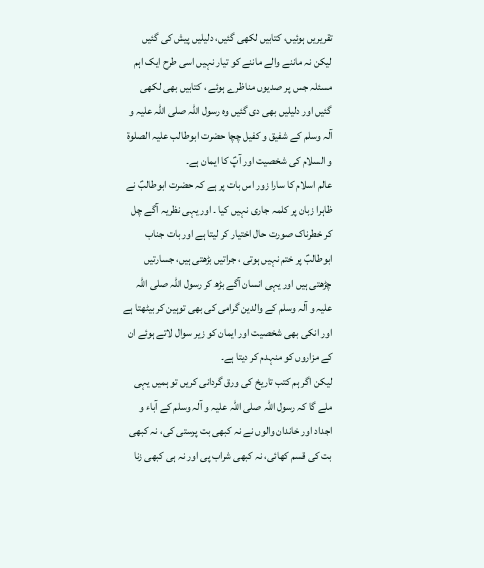تقریریں ہوئیں، کتابیں لکھی گئیں، دلیلیں پیش کی گئیں لیکن نہ ماننے والے ماننے کو تیار نہیں اسی طرح ایک اہم مسئلہ جس پر صدیوں مناظرے ہوئے ، کتابیں بھی لکھی گئیں اور دلیلیں بھی دی گئیں وہ رسول اللہ صلی اللہ علیہ و آلہ وسلم کے شفیق و کفیل چچا حضرت ابوطالب علیہ الصلوۃ و السلام کی شخصیت اور آپؑ کا ایمان ہے۔
عالم اسلام کا سارا زور اس بات پر ہے کہ حضرت ابوطالبؑ نے ظاہرا زبان پر کلمہ جاری نہیں کیا ۔ اور یہی نظریہ آگے چل کر خطرناک صورت حال اختیار کر لیتا ہے اور بات جناب ابوطالبؑ پر ختم نہیں ہوتی ، جراتیں بڑھتی ہیں، جسارتیں چڑھتی ہیں اور یہی انسان آگے بڑھ کر رسول اللہ صلی اللہ علیہ و آلہ وسلم کے والدین گرامی کی بھی توہین کر بیٹھتا ہے اور انکی بھی شخصیت اور ایمان کو زیر سوال لاتے ہوئے ان کے مزاروں کو منہدم کر دیتا ہے۔
لیکن اگر ہم کتب تاریخ کی ورق گردانی کریں تو ہمیں یہی ملے گا کہ رسول اللہ صلی اللہ علیہ و آلہ وسلم کے آباء و اجداد اور خاندان والوں نے نہ کبھی بت پرستی کی، نہ کبھی بت کی قسم کھائی، نہ کبھی شراب پی اور نہ ہی کبھی زنا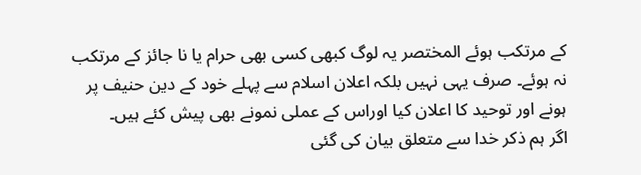کے مرتکب ہوئے المختصر یہ لوگ کبھی کسی بھی حرام یا نا جائز کے مرتکب نہ ہوئے۔ صرف یہی نہیں بلکہ اعلان اسلام سے پہلے خود کے دین حنیف پر ہونے اور توحید کا اعلان کیا اوراس کے عملی نمونے بھی پیش کئے ہیں۔
اگر ہم ذکر خدا سے متعلق بیان کی گئی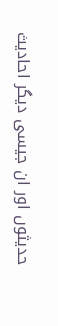حدیثوں اور ان جیسی دیگر احادیث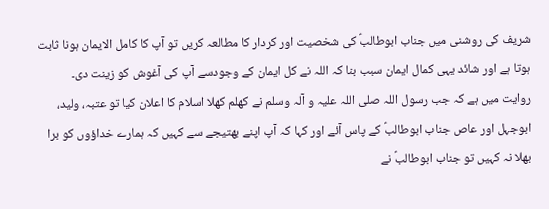شریف کی روشنی میں جناب ابوطالبؑ کی شخصیت اور کردار کا مطالعہ کریں تو آپ کا کامل الایمان ہونا ثابت ہوتا ہے اور شائد یہی کمال ایمان سبب بنا کہ اللہ نے کل ایمان کے وجودسے آپ کی آغوش کو زینت دی۔
روایت میں ہے کہ جب رسول اللہ صلی اللہ علیہ و آلہ وسلم نے کھلم کھلا اسلام کا اعلان کیا تو عتبہ، ولید، ابوجہل اور عاص جناب ابوطالبؑ کے پاس آئے اور کہا کہ آپ اپنے بھتیجے سے کہیں کہ ہمارے خداؤوں کو برا بھلا نہ کہیں تو جناب ابوطالبؑ نے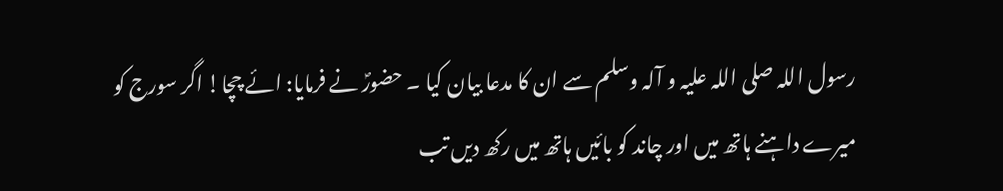رسول اللہ صلی اللہ علیہ و آلہ وسلم سے ان کا مدعا بیان کیا ۔ حضورؐ نے فرمایا: ائے چچا! اگر سورج کو میرے داہنے ہاتھ میں اور چاند کو بائیں ہاتھ میں رکھ دیں تب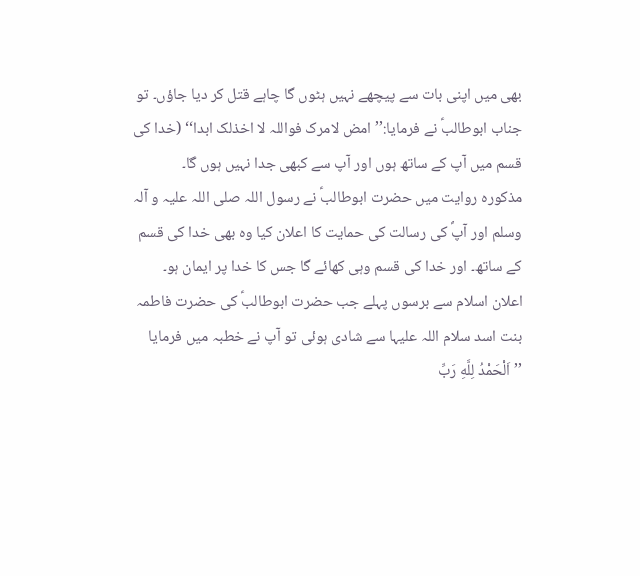بھی میں اپنی بات سے پیچھے نہیں ہٹوں گا چاہے قتل کر دیا جاؤں۔ تو جناب ابوطالبؑ نے فرمایا:’’ امض لامرک فواللہ لا اخذلک ابدا‘‘ (خدا کی قسم میں آپ کے ساتھ ہوں اور آپ سے کبھی جدا نہیں ہوں گا۔
مذکورہ روایت میں حضرت ابوطالبؑ نے رسول اللہ صلی اللہ علیہ و آلہ وسلم اور آپؐ کی رسالت کی حمایت کا اعلان کیا وہ بھی خدا کی قسم کے ساتھ۔ اور خدا کی قسم وہی کھائے گا جس کا خدا پر ایمان ہو۔
اعلان اسلام سے برسوں پہلے جب حضرت ابوطالبؑ کی حضرت فاطمہ بنت اسد سلام اللہ علیہا سے شادی ہوئی تو آپ نے خطبہ میں فرمایا ’’اَلْحَمْدُ لِلَّهِ رَبِّ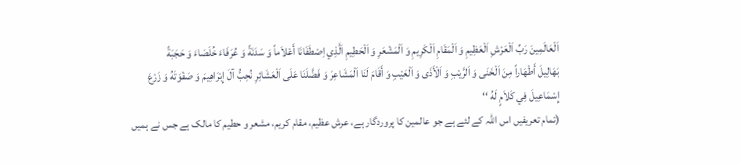اَلْعَالَمِينَ رَبِّ اَلْعَرْشِ اَلْعَظِيمِ وَ اَلْمَقَامِ اَلْكَرِيمِ وَ اَلْمَشْعَرِ وَ اَلْحَطِيمِ اَلَّذِي اِصْطَفَانَا أَعْلاَماً وَ سَدَنَةً وَ عُرَفَاءَ خُلَصَاءَ وَ حَجَبَةً
بَهَالِيلَ أَطْهَاراً مِنَ اَلْخَنَى وَ اَلرَّيْبِ وَ اَلْأَذَى وَ اَلْعَيْبِ وَ أَقَامَ لَنَا اَلْمَشَاعِرَ وَ فَضَّلَنَا عَلَى اَلْعَشَائِرِ نُحِبُّ آلَ إِبْرَاهِيمَ وَ صَفْوَتَهُ وَ زَرْعَ إِسْمَاعِيلَ فِي كَلاَمٍ لَهُ ‘‘
(تمام تعریفیں اس اللہ کے لئے ہے جو عالمین کا پروردگار ہے، عرش عظیم، مقام کریم، مشعر و حطیم کا مالک ہے جس نے ہمیں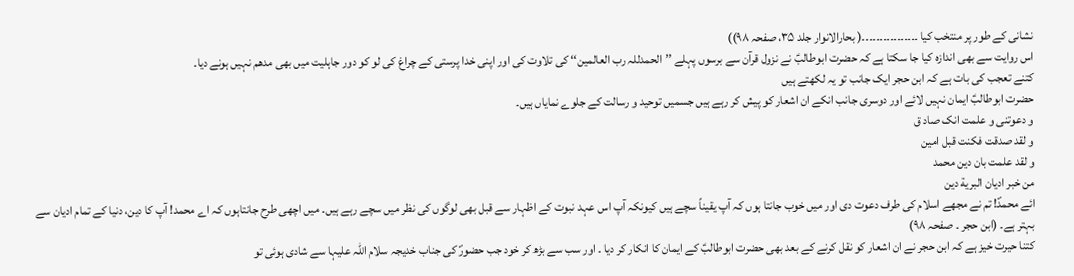نشانی کے طور پر منتخب کیا ۔۔۔۔۔۔۔۔۔۔۔۔۔۔۔۔( بحارالانوار جلد ۳۵، صفحہ ۹۸))
اس روایت سے بھی اندازہ کیا جا سکتا ہے کہ حضرت ابوطالبؑ نے نزول قرآن سے برسوں پہلے ’’الحمدللہ رب العالمین‘‘ کی تلاوت کی اور اپنی خدا پرستی کے چراغ کی لو کو دور جاہلیت میں بھی مدھم نہیں ہونے دیا۔
کتنے تعجب کی بات ہے کہ ابن حجر ایک جانب تو یہ لکھتے ہیں
حضرت ابوطالبؑ ایمان نہیں لائے اور دوسری جانب انکے ان اشعار کو پیش کر رہے ہیں جسمیں توحید و رسالت کے جلوے نمایاں ہیں۔
و دعوتنی و علمت انک صاد ق
و لقد صدقت فکنت قبل امین
و لقد علمت بان دین محمد
من خبر ادیان البریة دین
ائے محمدؐ! تم نے مجھے اسلام کی طرف دعوت دی اور میں خوب جانتا ہوں کہ آپ یقیناً سچے ہیں کیونکہ آپ اس عہد نبوت کے اظہار سے قبل بھی لوگوں کی نظر میں سچے رہے ہیں۔ میں اچھی طرح جانتاہوں کہ اے محمد! آپ کا دین، دنیا کے تمام ادیان سے بہتر ہے۔ (ابن حجر ۔ صفحہ ۹۸)
کتنا حیرت خیز ہے کہ ابن حجر نے ان اشعار کو نقل کرنے کے بعد بھی حضرت ابوطالبؑ کے ایمان کا انکار کر دیا ۔ اور سب سے بڑھ کر خود جب حضورؐ کی جناب خدیجہ سلام اللہ علیہا سے شادی ہوئی تو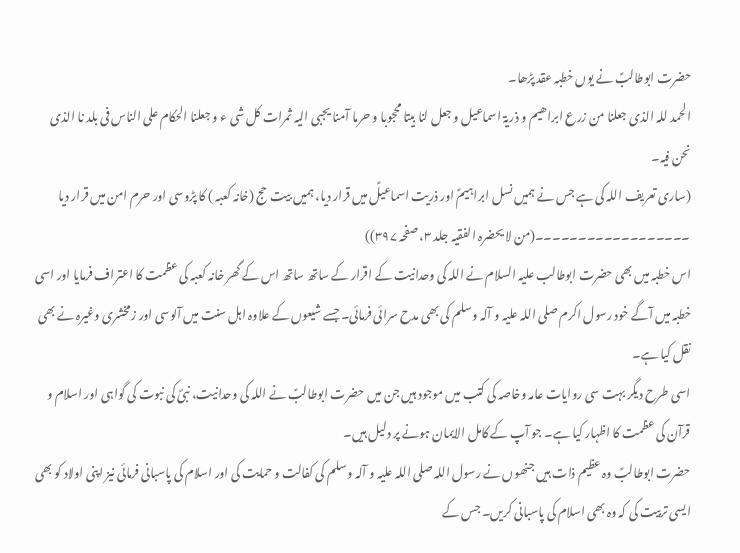حضرت ابوطالبؑ نے یوں خطبہ عقد پڑھا۔
الحمد للہ الذی جعلنا من زرع ابراھیم و ذریۃ اسماعیل و جعل لنا بیتا محجوبا و حرما آمنا یجبی الیہ ثمرات کل شی ء و جعلنا الحکام علی الناس فی بلد نا الذی نحن فیہ۔
(ساری تعریف اللہ کی ہے جس نے ہمیں نسل ابراہیمؑ اور ذریت اسماعیلؑ میں قرار دیا، ہمیں بیت حج (خانہ کعبہ ) کا پڑوسی اور حرم امن میں قرار دیا ۔۔۔۔۔۔۔۔۔۔۔۔۔۔۔۔۔۔(من لا یحضرہ الفقیہ جلد ۳، صفحہ ۳۹۷))
اس خطبہ میں بھی حضرت ابوطالب علیہ السلام نے اللہ کی وحدانیت کے اقرار کے ساتھ ساتھ اس کے گھر خانہ کعبہ کی عظمت کا اعتراف فرمایا اور اسی خطبہ میں آگے خود رسول اکرم صلی اللہ علیہ و آلہ وسلم کی بھی مدح سرائی فرمائی۔ جسے شیعوں کے علاوہ اہل سنت میں آلوسی اور زمخشری وغیرہ نے بھی نقل کیا ہے۔
اسی طرح دیگر بہت سی روایات عامہ وخاصہ کی کتب میں موجود ہیں جن میں حضرت ابوطالبؑ نے اللہ کی وحدانیت، نبیؐ کی نبوت کی گواہی اور اسلام و قرآن کی عظمت کا اظہار کیا ہے۔ جو آپ کے کامل الایمان ہونے پر دلیل ہیں۔
حضرت ابوطالبؑ وہ عظیم ذات ہیں جنھوں نے رسول اللہ صلی اللہ علیہ و آلہ وسلم کی کفالت و حمایت کی اور اسلام کی پاسبانی فرمائی نیز اپنی اولاد کو بھی ایسی تربیت کی کہ وہ بھی اسلام کی پاسبانی کریں۔ جس کے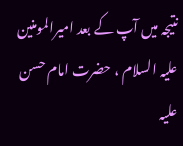نتیجہ میں آپ کے بعد امیرالمومنین علیہ السلام ، حضرت امام حسن علیہ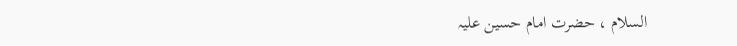السلام ، حضرت امام حسین علیہ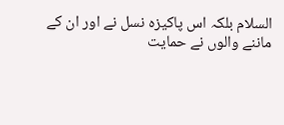السلام بلکہ اس پاکیزہ نسل نے اور ان کے ماننے والوں نے حمایت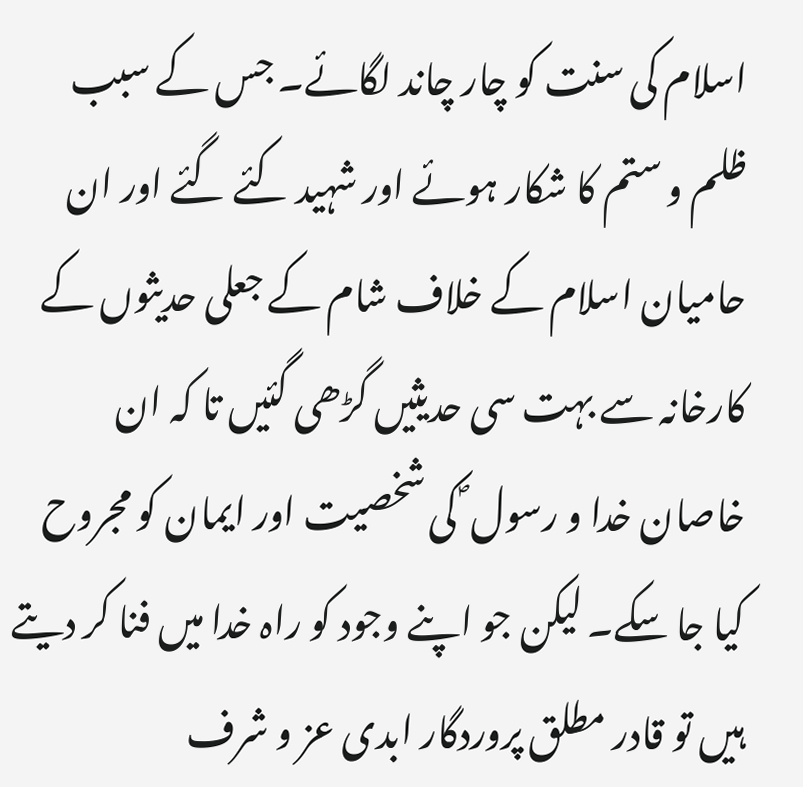اسلام کی سنت کو چار چاند لگائے۔ جس کے سبب ظلم و ستم کا شکار ہوئے اور شہید کئے گئے اور ان حامیان اسلام کے خلاف شام کے جعلی حدیثوں کے کارخانہ سے بہت سی حدیثیں گڑھی گئیں تا کہ ان خاصان خدا و رسول ؐ کی شخصیت اور ایمان کو مجروح کیا جا سکے۔ لیکن جو اپنے وجود کو راہ خدا میں فنا کر دیتے ہیں تو قادر مطلق پروردگار ابدی عز و شرف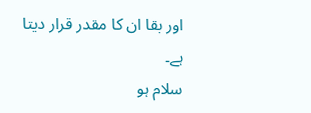اور بقا ان کا مقدر قرار دیتا ہے۔
سلام ہو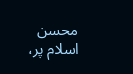محسن اسلام پر،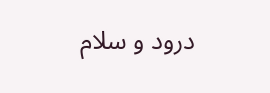درود و سلام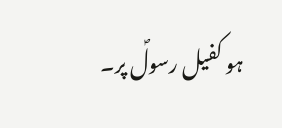ہو کفیل رسولؐ پر۔